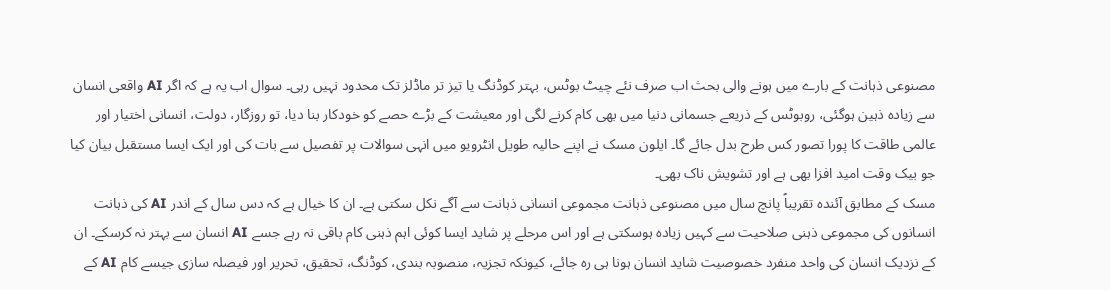مصنوعی ذہانت کے بارے میں ہونے والی بحث اب صرف نئے چیٹ بوٹس، بہتر کوڈنگ یا تیز تر ماڈلز تک محدود نہیں رہی۔ سوال اب یہ ہے کہ اگر AI واقعی انسان سے زیادہ ذہین ہوگئی، روبوٹس کے ذریعے جسمانی دنیا میں بھی کام کرنے لگی اور معیشت کے بڑے حصے کو خودکار بنا دیا، تو روزگار، دولت، انسانی اختیار اور عالمی طاقت کا پورا تصور کس طرح بدل جائے گا۔ ایلون مسک نے اپنے حالیہ طویل انٹرویو میں انہی سوالات پر تفصیل سے بات کی اور ایک ایسا مستقبل بیان کیا جو بیک وقت امید افزا بھی ہے اور تشویش ناک بھی۔
مسک کے مطابق آئندہ تقریباً پانچ سال میں مصنوعی ذہانت مجموعی انسانی ذہانت سے آگے نکل سکتی ہے۔ ان کا خیال ہے کہ دس سال کے اندر AI کی ذہانت انسانوں کی مجموعی ذہنی صلاحیت سے کہیں زیادہ ہوسکتی ہے اور اس مرحلے پر شاید ایسا کوئی اہم ذہنی کام باقی نہ رہے جسے AI انسان سے بہتر نہ کرسکے۔ ان کے نزدیک انسان کی واحد منفرد خصوصیت شاید انسان ہونا ہی رہ جائے، کیونکہ تجزیہ، منصوبہ بندی، کوڈنگ، تحقیق، تحریر اور فیصلہ سازی جیسے کام AI کے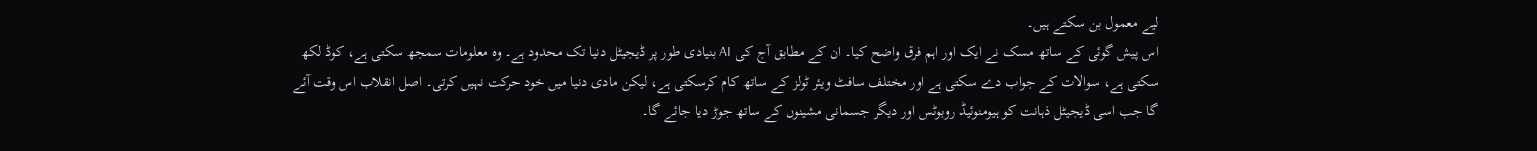لیے معمول بن سکتے ہیں۔
اس پیش گوئی کے ساتھ مسک نے ایک اور اہم فرق واضح کیا۔ ان کے مطابق آج کی AI بنیادی طور پر ڈیجیٹل دنیا تک محدود ہے۔ وہ معلومات سمجھ سکتی ہے، کوڈ لکھ سکتی ہے، سوالات کے جواب دے سکتی ہے اور مختلف سافٹ ویئر ٹولز کے ساتھ کام کرسکتی ہے، لیکن مادی دنیا میں خود حرکت نہیں کرتی۔ اصل انقلاب اس وقت آئے گا جب اسی ڈیجیٹل ذہانت کو ہیومنوئیڈ روبوٹس اور دیگر جسمانی مشینوں کے ساتھ جوڑ دیا جائے گا۔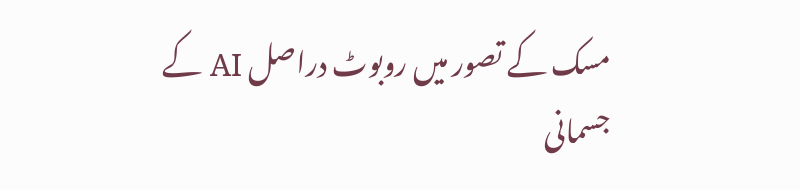مسک کے تصور میں روبوٹ دراصل AI کے جسمانی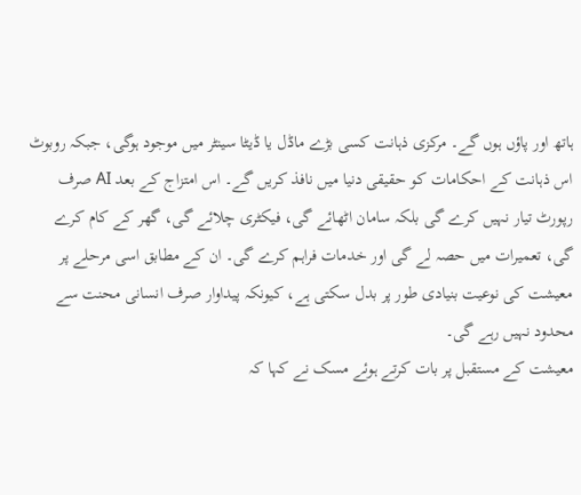ہاتھ اور پاؤں ہوں گے۔ مرکزی ذہانت کسی بڑے ماڈل یا ڈیٹا سینٹر میں موجود ہوگی، جبکہ روبوٹ اس ذہانت کے احکامات کو حقیقی دنیا میں نافذ کریں گے۔ اس امتزاج کے بعد AI صرف رپورٹ تیار نہیں کرے گی بلکہ سامان اٹھائے گی، فیکٹری چلائے گی، گھر کے کام کرے گی، تعمیرات میں حصہ لے گی اور خدمات فراہم کرے گی۔ ان کے مطابق اسی مرحلے پر معیشت کی نوعیت بنیادی طور پر بدل سکتی ہے، کیونکہ پیداوار صرف انسانی محنت سے محدود نہیں رہے گی۔
معیشت کے مستقبل پر بات کرتے ہوئے مسک نے کہا کہ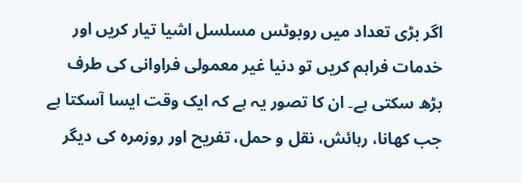اگر بڑی تعداد میں روبوٹس مسلسل اشیا تیار کریں اور خدمات فراہم کریں تو دنیا غیر معمولی فراوانی کی طرف بڑھ سکتی ہے۔ ان کا تصور یہ ہے کہ ایک وقت ایسا آسکتا ہے جب کھانا، رہائش، نقل و حمل، تفریح اور روزمرہ کی دیگر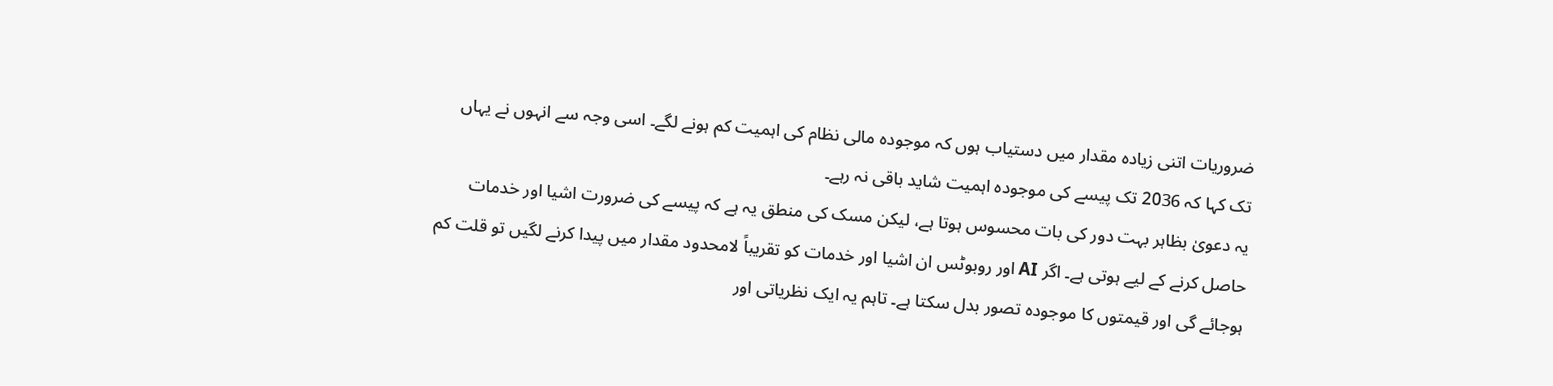ضروریات اتنی زیادہ مقدار میں دستیاب ہوں کہ موجودہ مالی نظام کی اہمیت کم ہونے لگے۔ اسی وجہ سے انہوں نے یہاں تک کہا کہ 2036 تک پیسے کی موجودہ اہمیت شاید باقی نہ رہے۔
یہ دعویٰ بظاہر بہت دور کی بات محسوس ہوتا ہے، لیکن مسک کی منطق یہ ہے کہ پیسے کی ضرورت اشیا اور خدمات حاصل کرنے کے لیے ہوتی ہے۔ اگر AI اور روبوٹس ان اشیا اور خدمات کو تقریباً لامحدود مقدار میں پیدا کرنے لگیں تو قلت کم ہوجائے گی اور قیمتوں کا موجودہ تصور بدل سکتا ہے۔ تاہم یہ ایک نظریاتی اور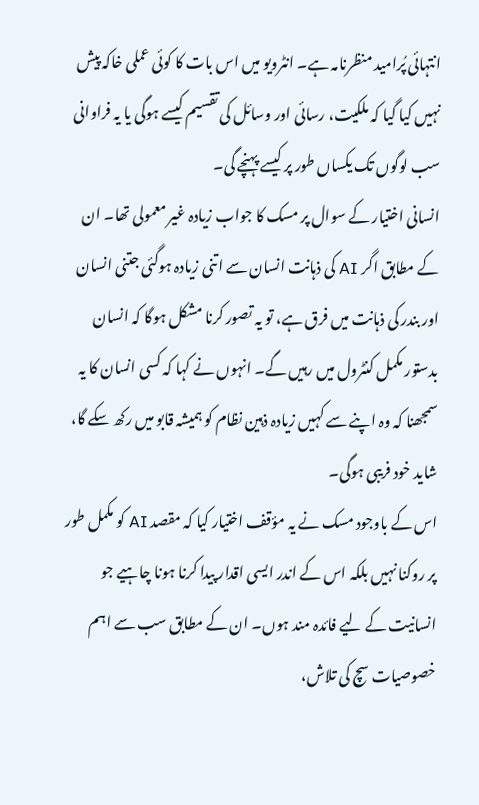انتہائی پُرامید منظرنامہ ہے۔ انٹرویو میں اس بات کا کوئی عملی خاکہ پیش نہیں کیا گیا کہ ملکیت، رسائی اور وسائل کی تقسیم کیسے ہوگی یا یہ فراوانی سب لوگوں تک یکساں طور پر کیسے پہنچے گی۔
انسانی اختیار کے سوال پر مسک کا جواب زیادہ غیر معمولی تھا۔ ان کے مطابق اگر AI کی ذہانت انسان سے اتنی زیادہ ہوگئی جتنی انسان اور بندر کی ذہانت میں فرق ہے، تو یہ تصور کرنا مشکل ہوگا کہ انسان بدستور مکمل کنٹرول میں رہیں گے۔ انہوں نے کہا کہ کسی انسان کا یہ سمجھنا کہ وہ اپنے سے کہیں زیادہ ذہین نظام کو ہمیشہ قابو میں رکھ سکے گا، شاید خود فریبی ہوگی۔
اس کے باوجود مسک نے یہ مؤقف اختیار کیا کہ مقصد AI کو مکمل طور پر روکنا نہیں بلکہ اس کے اندر ایسی اقدار پیدا کرنا ہونا چاہیے جو انسانیت کے لیے فائدہ مند ہوں۔ ان کے مطابق سب سے اہم خصوصیات سچ کی تلاش،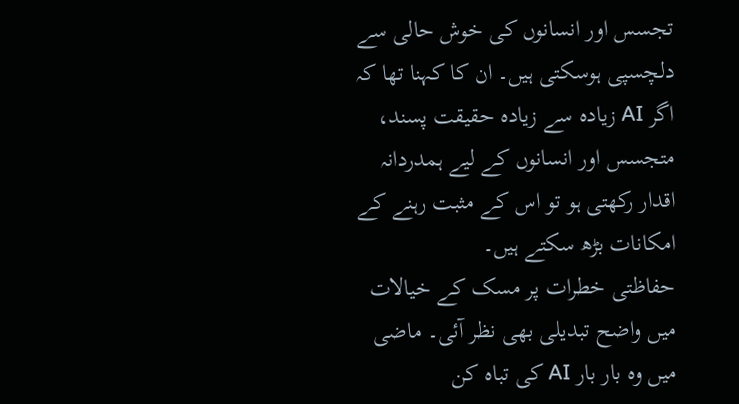تجسس اور انسانوں کی خوش حالی سے دلچسپی ہوسکتی ہیں۔ ان کا کہنا تھا کہ اگر AI زیادہ سے زیادہ حقیقت پسند، متجسس اور انسانوں کے لیے ہمدردانہ اقدار رکھتی ہو تو اس کے مثبت رہنے کے امکانات بڑھ سکتے ہیں۔
حفاظتی خطرات پر مسک کے خیالات میں واضح تبدیلی بھی نظر آئی۔ ماضی میں وہ بار بار AI کی تباہ کن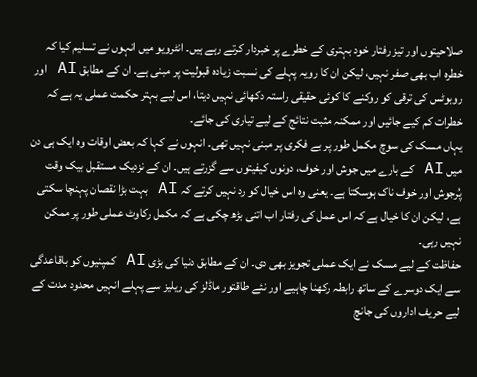صلاحیتوں اور تیز رفتار خود بہتری کے خطرے پر خبردار کرتے رہے ہیں۔ انٹرویو میں انہوں نے تسلیم کیا کہ خطرہ اب بھی صفر نہیں، لیکن ان کا رویہ پہلے کی نسبت زیادہ قبولیت پر مبنی ہے۔ ان کے مطابق AI اور روبوٹس کی ترقی کو روکنے کا کوئی حقیقی راستہ دکھائی نہیں دیتا، اس لیے بہتر حکمت عملی یہ ہے کہ خطرات کم کیے جائیں اور ممکنہ مثبت نتائج کے لیے تیاری کی جائے۔
یہاں مسک کی سوچ مکمل طور پر بے فکری پر مبنی نہیں تھی۔ انہوں نے کہا کہ بعض اوقات وہ ایک ہی دن میں AI کے بارے میں جوش اور خوف، دونوں کیفیتوں سے گزرتے ہیں۔ ان کے نزدیک مستقبل بیک وقت پُرجوش اور خوف ناک ہوسکتا ہے۔ یعنی وہ اس خیال کو رد نہیں کرتے کہ AI بہت بڑا نقصان پہنچا سکتی ہے، لیکن ان کا خیال ہے کہ اس عمل کی رفتار اب اتنی بڑھ چکی ہے کہ مکمل رکاوٹ عملی طور پر ممکن نہیں رہی۔
حفاظت کے لیے مسک نے ایک عملی تجویز بھی دی۔ ان کے مطابق دنیا کی بڑی AI کمپنیوں کو باقاعدگی سے ایک دوسرے کے ساتھ رابطہ رکھنا چاہیے اور نئے طاقتور ماڈلز کی ریلیز سے پہلے انہیں محدود مدت کے لیے حریف اداروں کی جانچ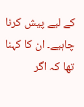کے لیے پیش کرنا چاہیے۔ ان کا کہنا تھا کہ اگر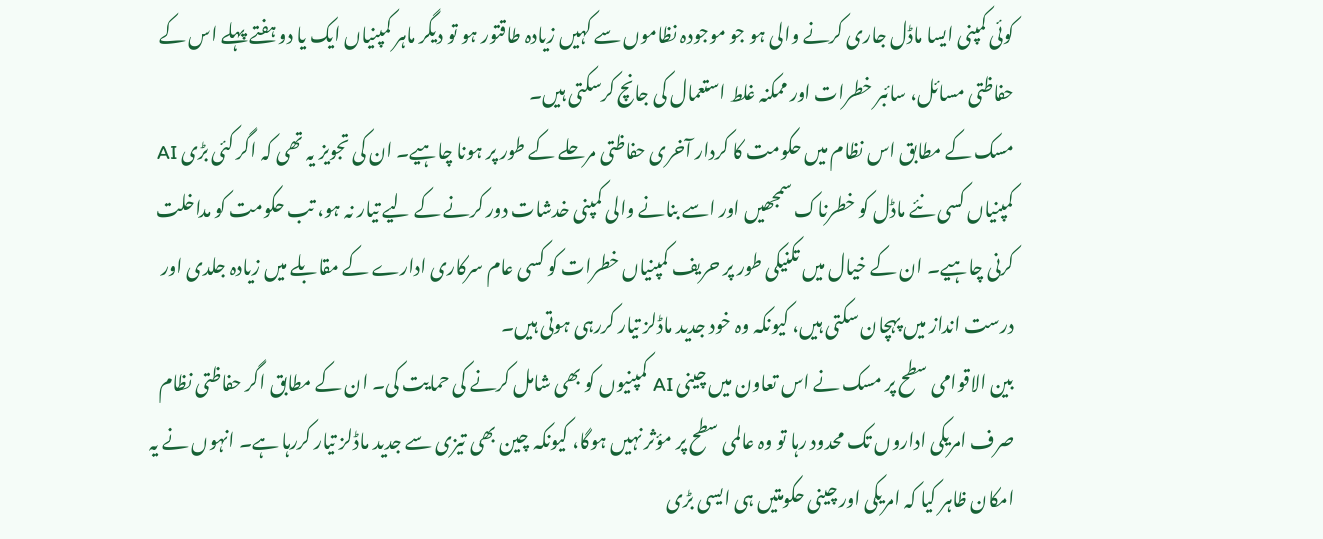کوئی کمپنی ایسا ماڈل جاری کرنے والی ہو جو موجودہ نظاموں سے کہیں زیادہ طاقتور ہو تو دیگر ماہر کمپنیاں ایک یا دو ہفتے پہلے اس کے حفاظتی مسائل، سائبر خطرات اور ممکنہ غلط استعمال کی جانچ کرسکتی ہیں۔
مسک کے مطابق اس نظام میں حکومت کا کردار آخری حفاظتی مرحلے کے طور پر ہونا چاہیے۔ ان کی تجویز یہ تھی کہ اگر کئی بڑی AI کمپنیاں کسی نئے ماڈل کو خطرناک سمجھیں اور اسے بنانے والی کمپنی خدشات دور کرنے کے لیے تیار نہ ہو، تب حکومت کو مداخلت کرنی چاہیے۔ ان کے خیال میں تکنیکی طور پر حریف کمپنیاں خطرات کو کسی عام سرکاری ادارے کے مقابلے میں زیادہ جلدی اور درست انداز میں پہچان سکتی ہیں، کیونکہ وہ خود جدید ماڈلز تیار کررہی ہوتی ہیں۔
بین الاقوامی سطح پر مسک نے اس تعاون میں چینی AI کمپنیوں کو بھی شامل کرنے کی حمایت کی۔ ان کے مطابق اگر حفاظتی نظام صرف امریکی اداروں تک محدود رہا تو وہ عالمی سطح پر مؤثر نہیں ہوگا، کیونکہ چین بھی تیزی سے جدید ماڈلز تیار کررہا ہے۔ انہوں نے یہ امکان ظاہر کیا کہ امریکی اور چینی حکومتیں ہی ایسی بڑی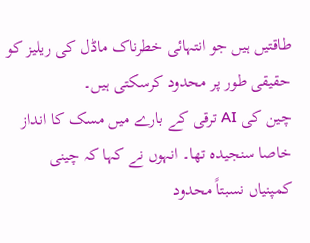طاقتیں ہیں جو انتہائی خطرناک ماڈل کی ریلیز کو حقیقی طور پر محدود کرسکتی ہیں۔
چین کی AI ترقی کے بارے میں مسک کا انداز خاصا سنجیدہ تھا۔ انہوں نے کہا کہ چینی کمپنیاں نسبتاً محدود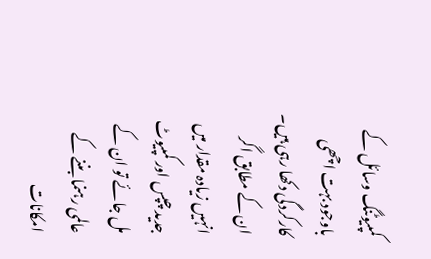کمپیوٹنگ وسائل کے باوجود بہت اچھی کارکردگی دکھا رہی ہیں۔ ان کے مطابق اگر انہیں زیادہ مقدار میں جدید چپس اور کمپیوٹ مل جائے تو ان کے عالمی رہنما بننے کے امکانات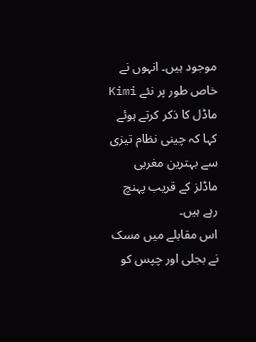موجود ہیں۔ انہوں نے خاص طور پر نئے Kimi ماڈل کا ذکر کرتے ہوئے کہا کہ چینی نظام تیزی سے بہترین مغربی ماڈلز کے قریب پہنچ رہے ہیں۔
اس مقابلے میں مسک نے بجلی اور چپس کو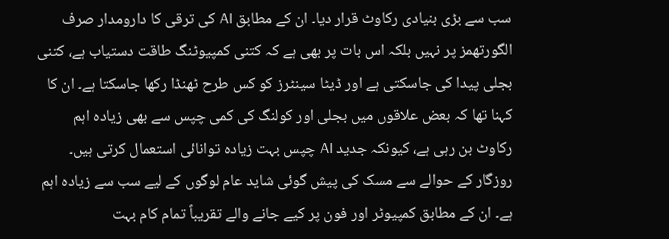سب سے بڑی بنیادی رکاوٹ قرار دیا۔ ان کے مطابق AI کی ترقی کا دارومدار صرف الگورتھمز پر نہیں بلکہ اس بات پر بھی ہے کہ کتنی کمپیوٹنگ طاقت دستیاب ہے، کتنی بجلی پیدا کی جاسکتی ہے اور ڈیٹا سینٹرز کو کس طرح ٹھنڈا رکھا جاسکتا ہے۔ ان کا کہنا تھا کہ بعض علاقوں میں بجلی اور کولنگ کی کمی چپس سے بھی زیادہ اہم رکاوٹ بن رہی ہے، کیونکہ جدید AI چپس بہت زیادہ توانائی استعمال کرتی ہیں۔
روزگار کے حوالے سے مسک کی پیش گوئی شاید عام لوگوں کے لیے سب سے زیادہ اہم ہے۔ ان کے مطابق کمپیوٹر اور فون پر کیے جانے والے تقریباً تمام کام بہت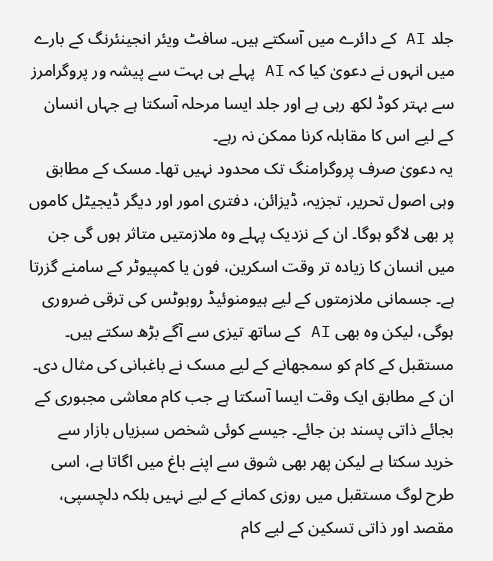جلد AI کے دائرے میں آسکتے ہیں۔ سافٹ ویئر انجینئرنگ کے بارے میں انہوں نے دعویٰ کیا کہ AI پہلے ہی بہت سے پیشہ ور پروگرامرز سے بہتر کوڈ لکھ رہی ہے اور جلد ایسا مرحلہ آسکتا ہے جہاں انسان کے لیے اس کا مقابلہ کرنا ممکن نہ رہے۔
یہ دعویٰ صرف پروگرامنگ تک محدود نہیں تھا۔ مسک کے مطابق وہی اصول تحریر، تجزیہ، ڈیزائن، دفتری امور اور دیگر ڈیجیٹل کاموں پر بھی لاگو ہوگا۔ ان کے نزدیک پہلے وہ ملازمتیں متاثر ہوں گی جن میں انسان کا زیادہ تر وقت اسکرین، فون یا کمپیوٹر کے سامنے گزرتا ہے۔ جسمانی ملازمتوں کے لیے ہیومنوئیڈ روبوٹس کی ترقی ضروری ہوگی، لیکن وہ بھی AI کے ساتھ تیزی سے آگے بڑھ سکتے ہیں۔
مستقبل کے کام کو سمجھانے کے لیے مسک نے باغبانی کی مثال دی۔ ان کے مطابق ایک وقت ایسا آسکتا ہے جب کام معاشی مجبوری کے بجائے ذاتی پسند بن جائے۔ جیسے کوئی شخص سبزیاں بازار سے خرید سکتا ہے لیکن پھر بھی شوق سے اپنے باغ میں اگاتا ہے، اسی طرح لوگ مستقبل میں روزی کمانے کے لیے نہیں بلکہ دلچسپی، مقصد اور ذاتی تسکین کے لیے کام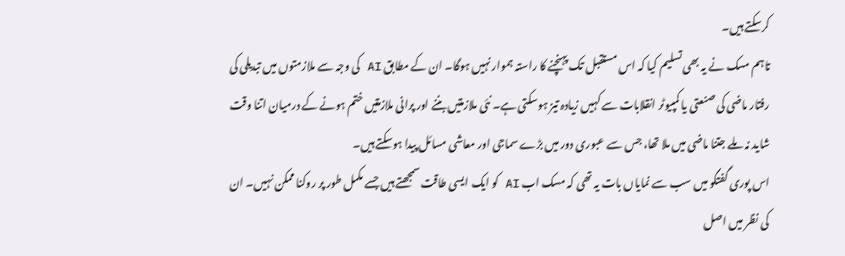کرسکتے ہیں۔
تاہم مسک نے یہ بھی تسلیم کیا کہ اس مستقبل تک پہنچنے کا راستہ ہموار نہیں ہوگا۔ ان کے مطابق AI کی وجہ سے ملازمتوں میں تبدیلی کی رفتار ماضی کی صنعتی یا کمپیوٹر انقلابات سے کہیں زیادہ تیز ہوسکتی ہے۔ نئی ملازمتیں بننے اور پرانی ملازمتیں ختم ہونے کے درمیان اتنا وقت شاید نہ ملے جتنا ماضی میں ملا تھا، جس سے عبوری دور میں بڑے سماجی اور معاشی مسائل پیدا ہوسکتے ہیں۔
اس پوری گفتگو میں سب سے نمایاں بات یہ تھی کہ مسک اب AI کو ایک ایسی طاقت سمجھتے ہیں جسے مکمل طور پر روکنا ممکن نہیں۔ ان کی نظر میں اصل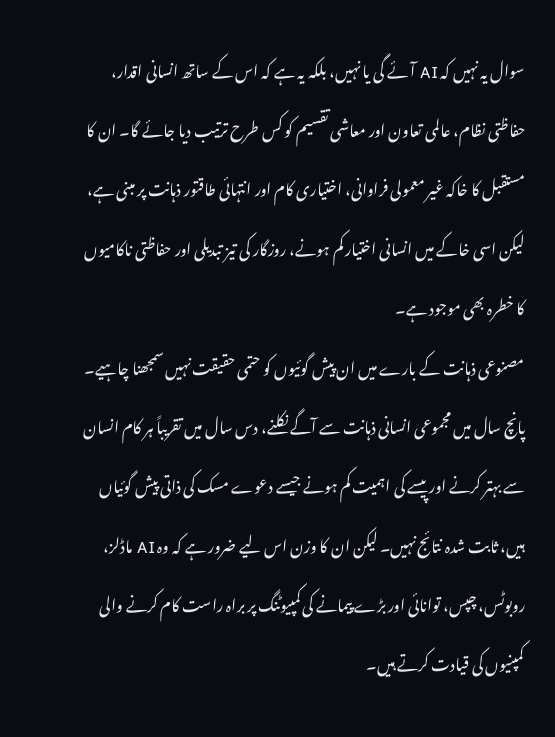سوال یہ نہیں کہ AI آئے گی یا نہیں، بلکہ یہ ہے کہ اس کے ساتھ انسانی اقدار، حفاظتی نظام، عالمی تعاون اور معاشی تقسیم کو کس طرح ترتیب دیا جائے گا۔ ان کا مستقبل کا خاکہ غیر معمولی فراوانی، اختیاری کام اور انتہائی طاقتور ذہانت پر مبنی ہے، لیکن اسی خاکے میں انسانی اختیار کم ہونے، روزگار کی تیز تبدیلی اور حفاظتی ناکامیوں کا خطرہ بھی موجود ہے۔
مصنوعی ذہانت کے بارے میں ان پیش گوئیوں کو حتمی حقیقت نہیں سمجھنا چاہیے۔ پانچ سال میں مجموعی انسانی ذہانت سے آگے نکلنے، دس سال میں تقریباً ہر کام انسان سے بہتر کرنے اور پیسے کی اہمیت کم ہونے جیسے دعوے مسک کی ذاتی پیش گوئیاں ہیں، ثابت شدہ نتائج نہیں۔ لیکن ان کا وزن اس لیے ضرور ہے کہ وہ AI ماڈلز، روبوٹس، چپس، توانائی اور بڑے پیمانے کی کمپیوٹنگ پر براہ راست کام کرنے والی کمپنیوں کی قیادت کرتے ہیں۔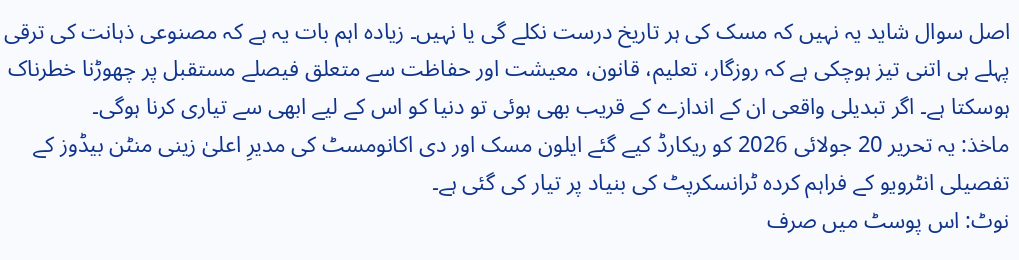اصل سوال شاید یہ نہیں کہ مسک کی ہر تاریخ درست نکلے گی یا نہیں۔ زیادہ اہم بات یہ ہے کہ مصنوعی ذہانت کی ترقی پہلے ہی اتنی تیز ہوچکی ہے کہ روزگار، تعلیم، قانون، معیشت اور حفاظت سے متعلق فیصلے مستقبل پر چھوڑنا خطرناک ہوسکتا ہے۔ اگر تبدیلی واقعی ان کے اندازے کے قریب بھی ہوئی تو دنیا کو اس کے لیے ابھی سے تیاری کرنا ہوگی۔
ماخذ: یہ تحریر 20 جولائی 2026 کو ریکارڈ کیے گئے ایلون مسک اور دی اکانومسٹ کی مدیرِ اعلیٰ زینی منٹن بیڈوز کے تفصیلی انٹرویو کے فراہم کردہ ٹرانسکرپٹ کی بنیاد پر تیار کی گئی ہے۔
نوٹ: اس پوسٹ میں صرف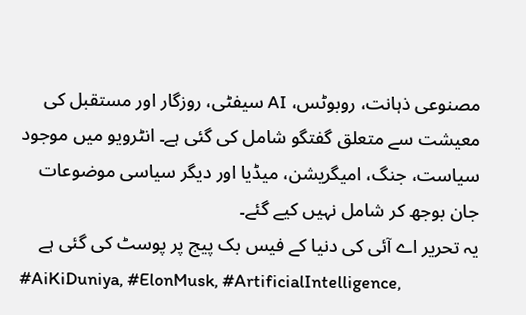مصنوعی ذہانت، روبوٹس، AI سیفٹی، روزگار اور مستقبل کی معیشت سے متعلق گفتگو شامل کی گئی ہے۔ انٹرویو میں موجود سیاست، جنگ، امیگریشن، میڈیا اور دیگر سیاسی موضوعات جان بوجھ کر شامل نہیں کیے گئے۔
یہ تحریر اے آئی کی دنیا کے فیس بک پیج پر پوسٹ کی گئی ہے
#AiKiDuniya, #ElonMusk, #ArtificialIntelligence,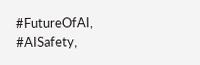#FutureOfAI, #AISafety,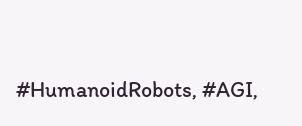#HumanoidRobots, #AGI,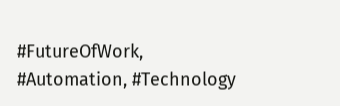#FutureOfWork, #Automation, #Technology